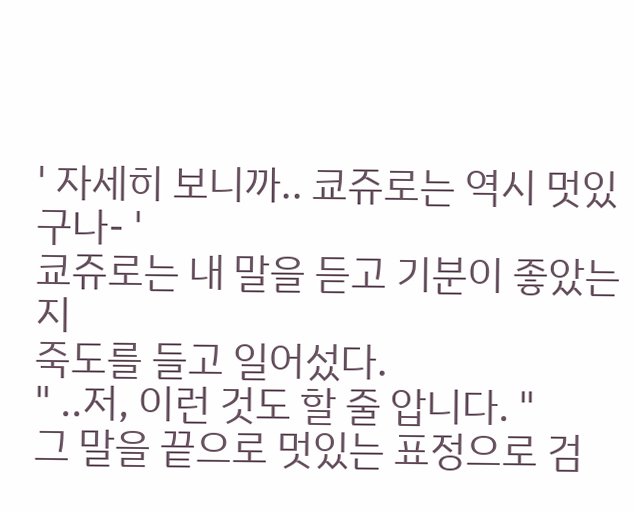' 자세히 보니까.. 쿄쥬로는 역시 멋있구나- '
쿄쥬로는 내 말을 듣고 기분이 좋았는지
죽도를 들고 일어섰다.
" ..저, 이런 것도 할 줄 압니다. "
그 말을 끝으로 멋있는 표정으로 검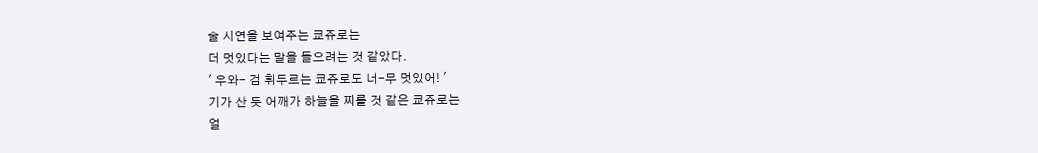술 시연을 보여주는 쿄쥬로는
더 멋있다는 말을 들으려는 것 같았다.
' 우와- 검 휘두르는 쿄쥬로도 너-무 멋있어! '
기가 산 듯 어깨가 하늘을 찌를 것 같은 쿄쥬로는
얼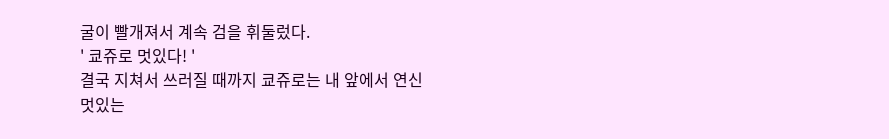굴이 빨개져서 계속 검을 휘둘렀다.
' 쿄쥬로 멋있다! '
결국 지쳐서 쓰러질 때까지 쿄쥬로는 내 앞에서 연신
멋있는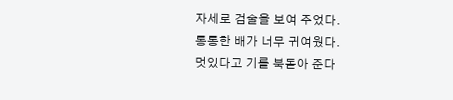자세로 검술을 보여 주었다.
통통한 배가 너무 귀여웠다.
멋있다고 기를 북돋아 준다